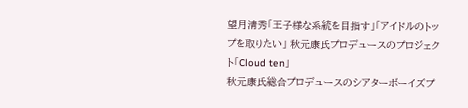望月清秀「王子様な系統を目指す」「アイドルのトップを取りたい」 秋元康氏プロデュースのプロジェクト「Cloud ten」
秋元康氏総合プロデュースのシアターボーイズプ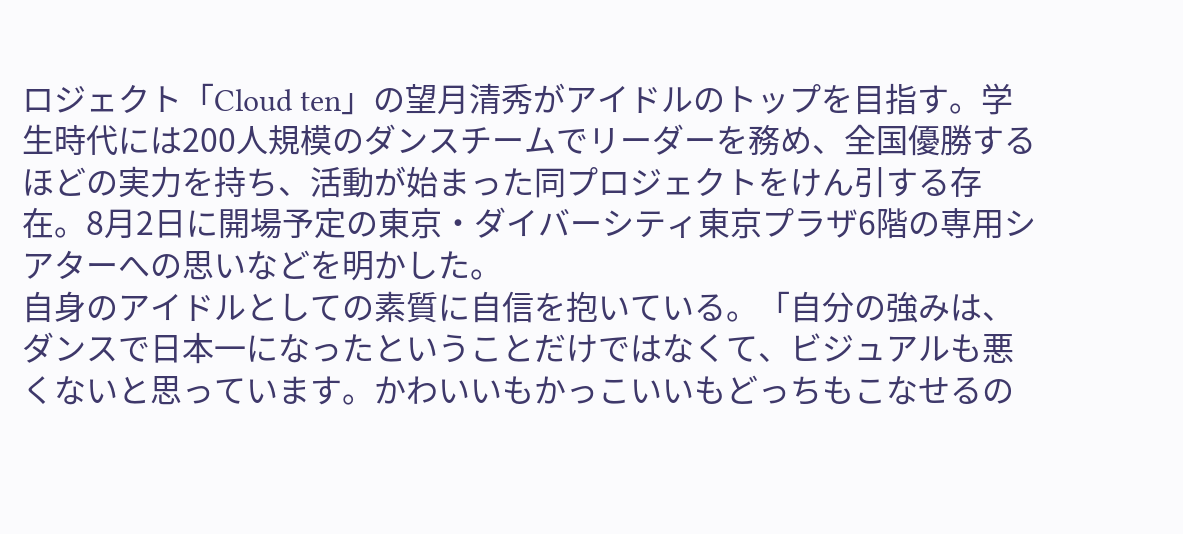ロジェクト「Cloud ten」の望月清秀がアイドルのトップを目指す。学生時代には200人規模のダンスチームでリーダーを務め、全国優勝するほどの実力を持ち、活動が始まった同プロジェクトをけん引する存在。8月2日に開場予定の東京・ダイバーシティ東京プラザ6階の専用シアターへの思いなどを明かした。
自身のアイドルとしての素質に自信を抱いている。「自分の強みは、ダンスで日本一になったということだけではなくて、ビジュアルも悪くないと思っています。かわいいもかっこいいもどっちもこなせるの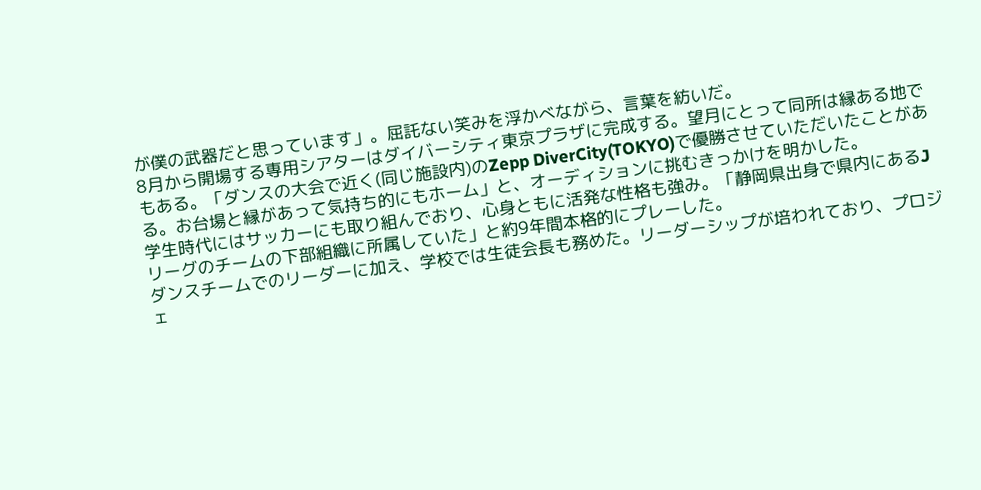が僕の武器だと思っています」。屈託ない笑みを浮かべながら、言葉を紡いだ。
8月から開場する専用シアターはダイバーシティ東京プラザに完成する。望月にとって同所は縁ある地でもある。「ダンスの大会で近く(同じ施設内)のZepp DiverCity(TOKYO)で優勝させていただいたことがある。お台場と縁があって気持ち的にもホーム」と、オーディションに挑むきっかけを明かした。
学生時代にはサッカーにも取り組んでおり、心身ともに活発な性格も強み。「静岡県出身で県内にあるJリーグのチームの下部組織に所属していた」と約9年間本格的にプレーした。
ダンスチームでのリーダーに加え、学校では生徒会長も務めた。リーダーシップが培われており、プロジェ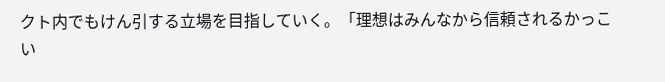クト内でもけん引する立場を目指していく。「理想はみんなから信頼されるかっこい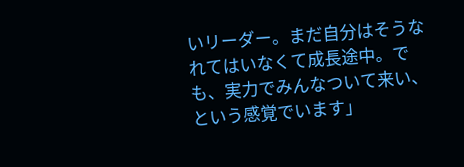いリーダー。まだ自分はそうなれてはいなくて成長途中。でも、実力でみんなついて来い、という感覚でいます」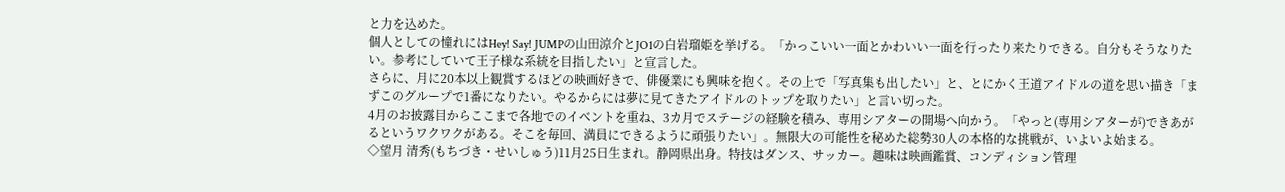と力を込めた。
個人としての憧れにはHey! Say! JUMPの山田涼介とJO1の白岩瑠姫を挙げる。「かっこいい一面とかわいい一面を行ったり来たりできる。自分もそうなりたい。参考にしていて王子様な系統を目指したい」と宣言した。
さらに、月に20本以上観賞するほどの映画好きで、俳優業にも興味を抱く。その上で「写真集も出したい」と、とにかく王道アイドルの道を思い描き「まずこのグループで1番になりたい。やるからには夢に見てきたアイドルのトップを取りたい」と言い切った。
4月のお披露目からここまで各地でのイベントを重ね、3カ月でステージの経験を積み、専用シアターの開場へ向かう。「やっと(専用シアターが)できあがるというワクワクがある。そこを毎回、満員にできるように頑張りたい」。無限大の可能性を秘めた総勢30人の本格的な挑戦が、いよいよ始まる。
◇望月 清秀(もちづき・せいしゅう)11月25日生まれ。静岡県出身。特技はダンス、サッカー。趣味は映画鑑賞、コンディション管理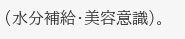(水分補給・美容意識)。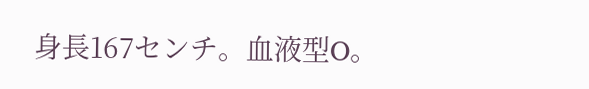身長167センチ。血液型O。